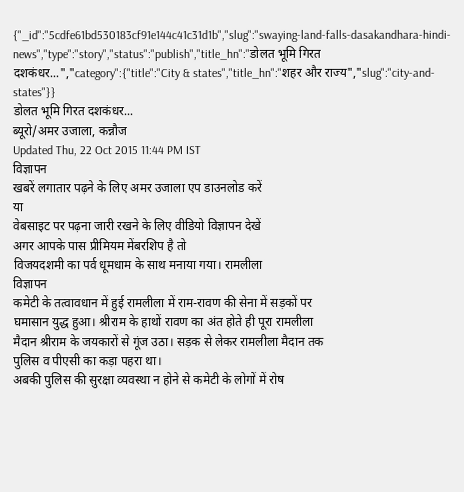{"_id":"5cdfe61bd530183cf91e144c41c31d1b","slug":"swaying-land-falls-dasakandhara-hindi-news","type":"story","status":"publish","title_hn":"डोलत भूमि गिरत दशकंधर...","category":{"title":"City & states","title_hn":"शहर और राज्य","slug":"city-and-states"}}
डोलत भूमि गिरत दशकंधर...
ब्यूरो/अमर उजाला, कन्नौज
Updated Thu, 22 Oct 2015 11:44 PM IST
विज्ञापन
खबरें लगातार पढ़ने के लिए अमर उजाला एप डाउनलोड करें
या
वेबसाइट पर पढ़ना जारी रखने के लिए वीडियो विज्ञापन देखें
अगर आपके पास प्रीमियम मेंबरशिप है तो
विजयदशमी का पर्व धूमधाम के साथ मनाया गया। रामलीला
विज्ञापन
कमेटी के तत्वावधान में हुई रामलीला में राम-रावण की सेना में सड़कों पर
घमासान युद्ध हुआ। श्रीराम के हाथों रावण का अंत होते ही पूरा रामलीला
मैदान श्रीराम के जयकारों से गूंज उठा। सड़क से लेकर रामलीला मैदान तक
पुलिस व पीएसी का कड़ा पहरा था।
अबकी पुलिस की सुरक्षा व्यवस्था न होने से कमेटी के लोगों में रोष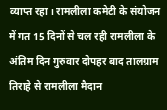व्याप्त रहा। रामलीला कमेटी के संयोजन में गत 15 दिनों से चल रही रामलीला के अंतिम दिन गुरुवार दोपहर बाद तालग्राम तिराहे से रामलीला मैदान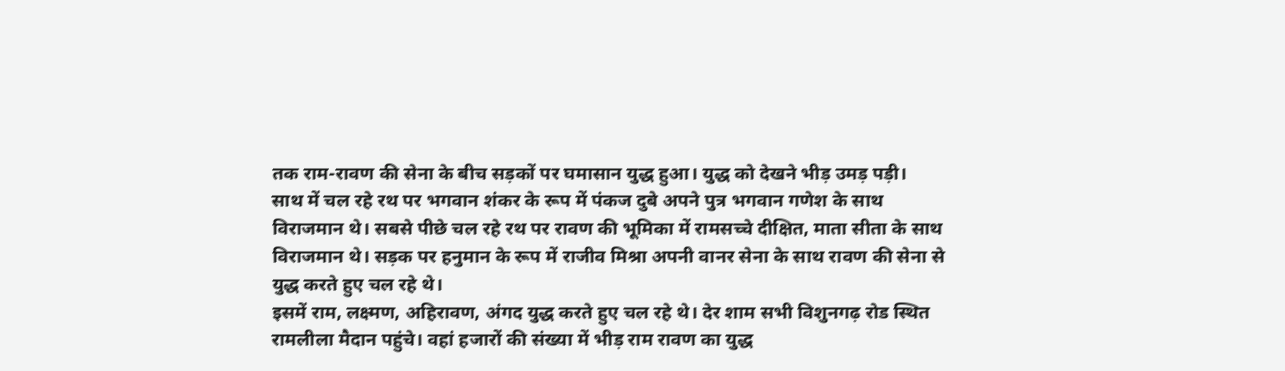तक राम-रावण की सेना के बीच सड़कों पर घमासान युद्ध हुआ। युद्ध को देखने भीड़ उमड़ पड़ी।
साथ में चल रहे रथ पर भगवान शंकर के रूप में पंकज दुबे अपने पुत्र भगवान गणेश के साथ विराजमान थे। सबसे पीछे चल रहे रथ पर रावण की भूमिका में रामसच्चे दीक्षित, माता सीता के साथ विराजमान थे। सड़क पर हनुमान के रूप में राजीव मिश्रा अपनी वानर सेना के साथ रावण की सेना से युद्ध करते हुए चल रहे थे।
इसमें राम, लक्ष्मण, अहिरावण, अंगद युद्ध करते हुए चल रहे थे। देर शाम सभी विशुनगढ़ रोड स्थित रामलीला मैदान पहुंचे। वहां हजारों की संख्या में भीड़ राम रावण का युद्ध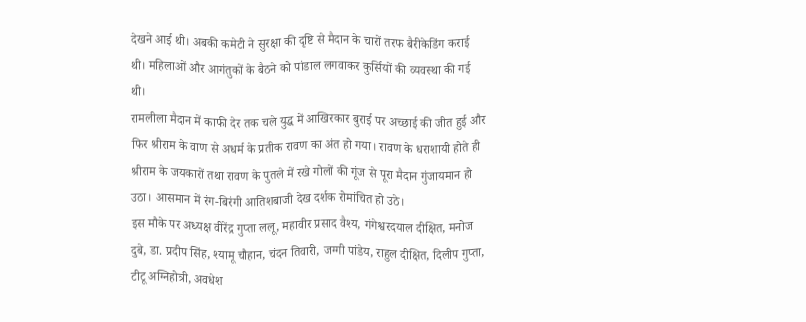देखने आई थी। अबकी कमेटी ने सुरक्षा की दृष्टि से मैदान के चारों तरफ बैरीकेडिंग कराई थी। महिलाओं और आगंतुकों के बैठने को पांडाल लगवाकर कुर्सियों की व्यवस्था की गई थी।
रामलीला मैदान में काफी देर तक चले युद्ध में आखिरकार बुराई पर अच्छाई की जीत हुई और फिर श्रीराम के वाण से अधर्म के प्रतीक रावण का अंत हो गया। रावण के धराशायी होते ही श्रीराम के जयकारों तथा रावण के पुतले में रखे गोलों की गूंज से पूरा मैदान गुंजायमान हो उठा। आसमान में रंग-बिरंगी आतिशबाजी देख दर्शक रोमांचित हो उठे।
इस मौके पर अध्यक्ष वीरेंद्र गुप्ता ललू, महावीर प्रसाद वैश्य, गंगेश्वरदयाल दीक्षित, मनोज दुबे, डा. प्रदीप सिंह, श्यामू चौहान, चंदन तिवारी, जग्गी पांडेय, राहुल दीक्षित, दिलीप गुप्ता, टीटू अग्निहोत्री, अवधेश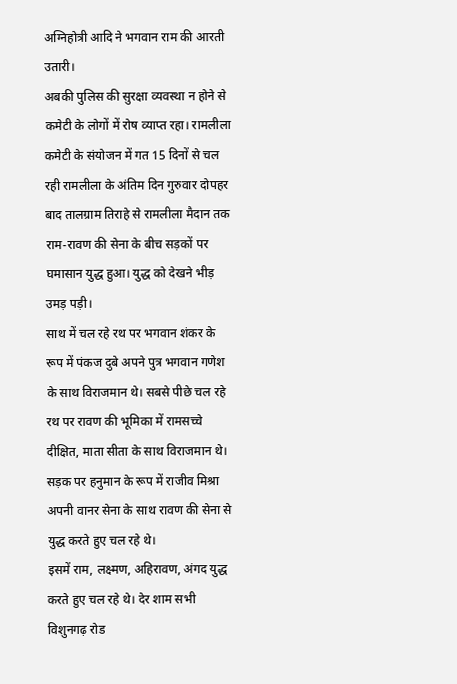अग्निहोत्री आदि ने भगवान राम की आरती उतारी।
अबकी पुलिस की सुरक्षा व्यवस्था न होने से कमेटी के लोगों में रोष व्याप्त रहा। रामलीला कमेटी के संयोजन में गत 15 दिनों से चल रही रामलीला के अंतिम दिन गुरुवार दोपहर बाद तालग्राम तिराहे से रामलीला मैदान तक राम-रावण की सेना के बीच सड़कों पर घमासान युद्ध हुआ। युद्ध को देखने भीड़ उमड़ पड़ी।
साथ में चल रहे रथ पर भगवान शंकर के रूप में पंकज दुबे अपने पुत्र भगवान गणेश के साथ विराजमान थे। सबसे पीछे चल रहे रथ पर रावण की भूमिका में रामसच्चे दीक्षित, माता सीता के साथ विराजमान थे। सड़क पर हनुमान के रूप में राजीव मिश्रा अपनी वानर सेना के साथ रावण की सेना से युद्ध करते हुए चल रहे थे।
इसमें राम, लक्ष्मण, अहिरावण, अंगद युद्ध करते हुए चल रहे थे। देर शाम सभी विशुनगढ़ रोड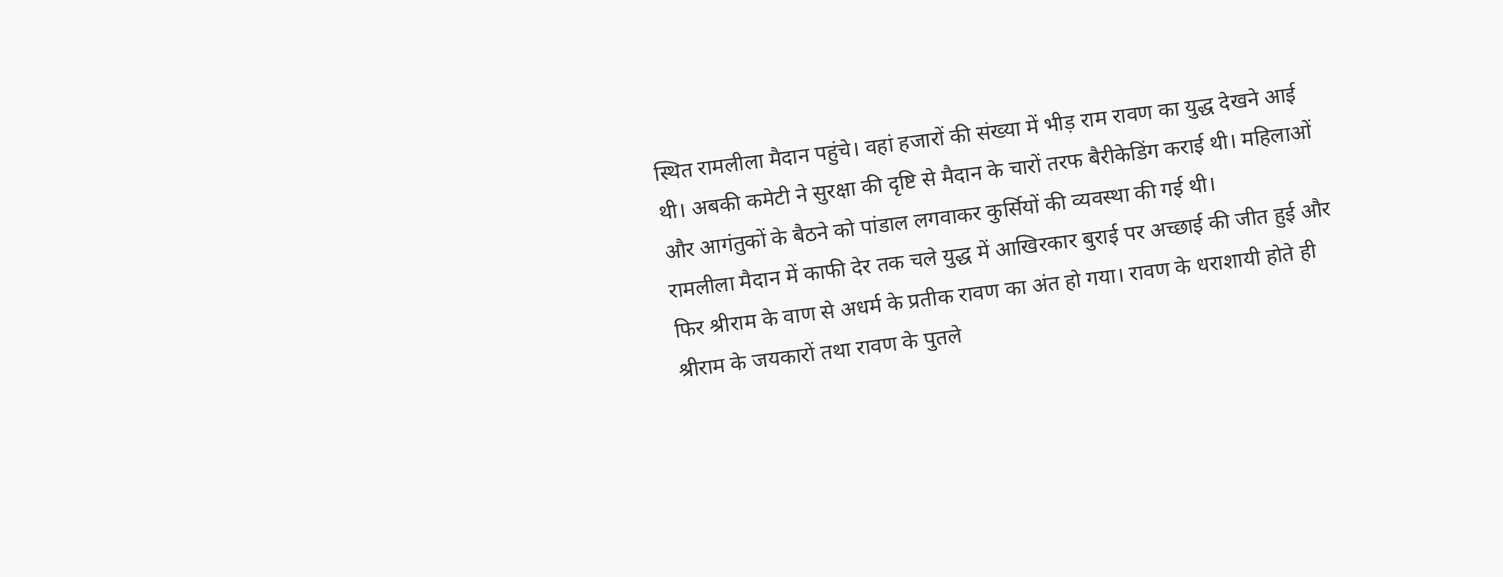स्थित रामलीला मैदान पहुंचे। वहां हजारों की संख्या में भीड़ राम रावण का युद्ध देखने आई थी। अबकी कमेटी ने सुरक्षा की दृष्टि से मैदान के चारों तरफ बैरीकेडिंग कराई थी। महिलाओं और आगंतुकों के बैठने को पांडाल लगवाकर कुर्सियों की व्यवस्था की गई थी।
रामलीला मैदान में काफी देर तक चले युद्ध में आखिरकार बुराई पर अच्छाई की जीत हुई और फिर श्रीराम के वाण से अधर्म के प्रतीक रावण का अंत हो गया। रावण के धराशायी होते ही श्रीराम के जयकारों तथा रावण के पुतले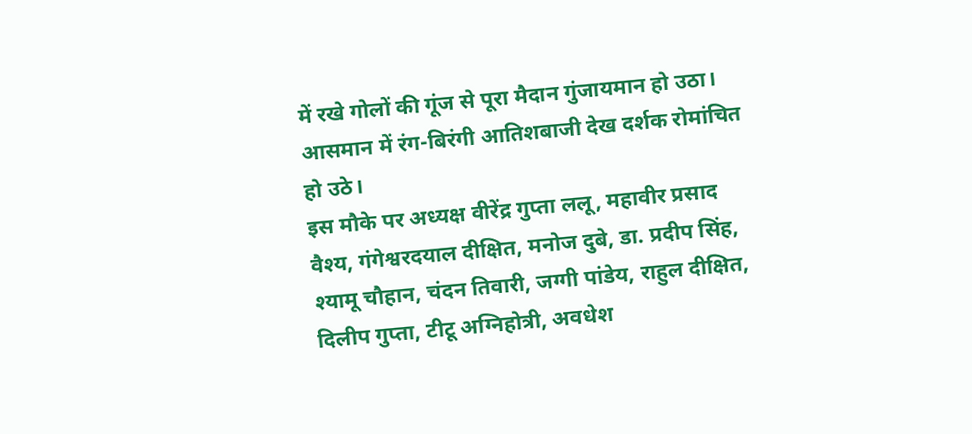में रखे गोलों की गूंज से पूरा मैदान गुंजायमान हो उठा। आसमान में रंग-बिरंगी आतिशबाजी देख दर्शक रोमांचित हो उठे।
इस मौके पर अध्यक्ष वीरेंद्र गुप्ता ललू, महावीर प्रसाद वैश्य, गंगेश्वरदयाल दीक्षित, मनोज दुबे, डा. प्रदीप सिंह, श्यामू चौहान, चंदन तिवारी, जग्गी पांडेय, राहुल दीक्षित, दिलीप गुप्ता, टीटू अग्निहोत्री, अवधेश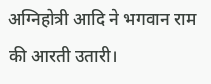अग्निहोत्री आदि ने भगवान राम की आरती उतारी।